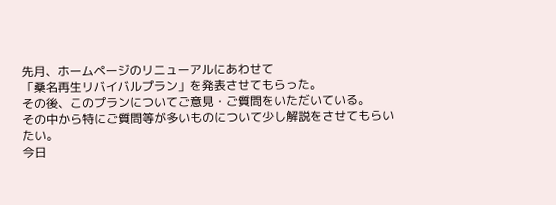先月、ホームページのリニューアルにあわせて
「桑名再生リバイバルプラン」を発表させてもらった。
その後、このプランについてご意見・ご質問をいただいている。
その中から特にご質問等が多いものについて少し解説をさせてもらいたい。
今日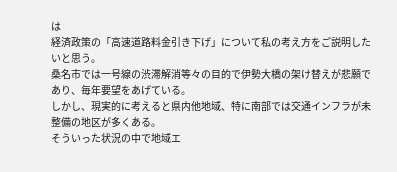は
経済政策の「高速道路料金引き下げ」について私の考え方をご説明したいと思う。
桑名市では一号線の渋滞解消等々の目的で伊勢大橋の架け替えが悲願であり、毎年要望をあげている。
しかし、現実的に考えると県内他地域、特に南部では交通インフラが未整備の地区が多くある。
そういった状況の中で地域エ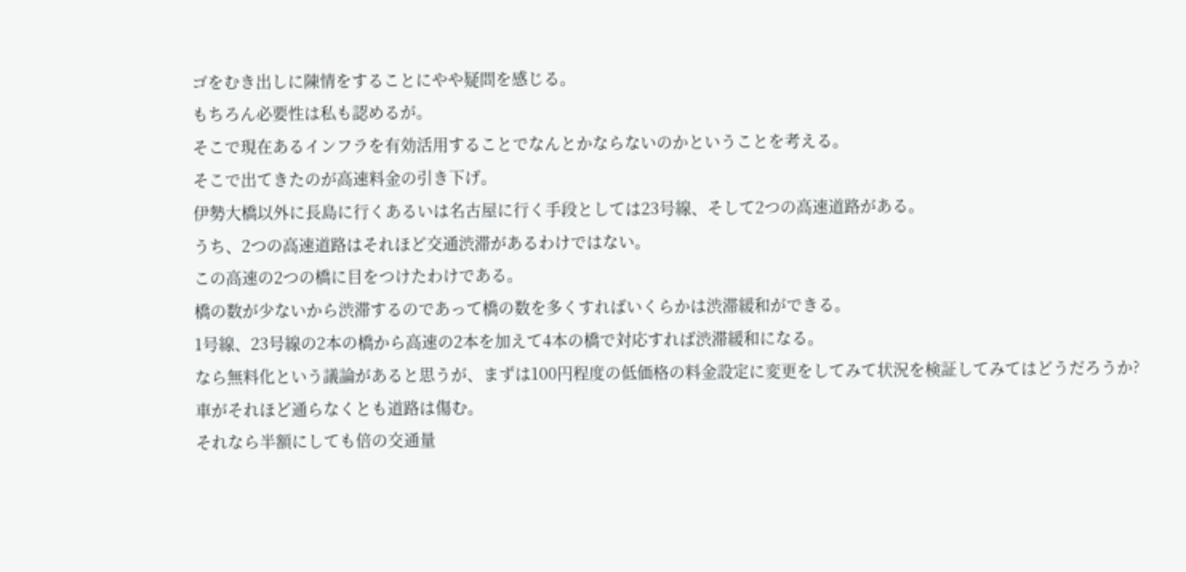ゴをむき出しに陳情をすることにやや疑問を感じる。
もちろん必要性は私も認めるが。
そこで現在あるインフラを有効活用することでなんとかならないのかということを考える。
そこで出てきたのが高速料金の引き下げ。
伊勢大橋以外に長島に行くあるいは名古屋に行く手段としては23号線、そして2つの高速道路がある。
うち、2つの高速道路はそれほど交通渋滞があるわけではない。
この高速の2つの橋に目をつけたわけである。
橋の数が少ないから渋滞するのであって橋の数を多くすればいくらかは渋滞緩和ができる。
1号線、23号線の2本の橋から高速の2本を加えて4本の橋で対応すれば渋滞緩和になる。
なら無料化という議論があると思うが、まずは100円程度の低価格の料金設定に変更をしてみて状況を検証してみてはどうだろうか?
車がそれほど通らなくとも道路は傷む。
それなら半額にしても倍の交通量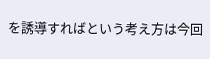を誘導すればという考え方は今回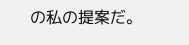の私の提案だ。